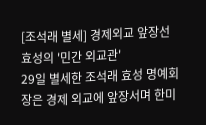[조석래 별세] 경제외교 앞장선 효성의 '민간 외교관'
29일 별세한 조석래 효성 명예회장은 경제 외교에 앞장서며 한미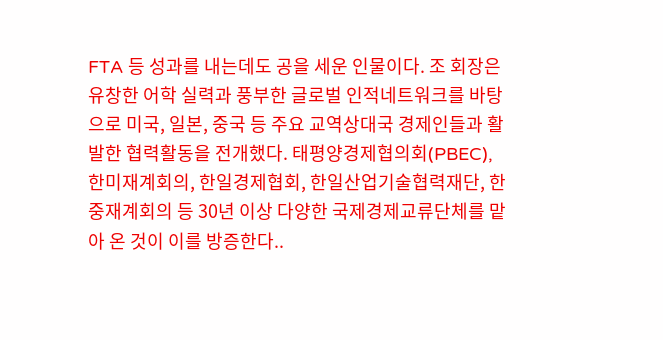FTA 등 성과를 내는데도 공을 세운 인물이다. 조 회장은 유창한 어학 실력과 풍부한 글로벌 인적네트워크를 바탕으로 미국, 일본, 중국 등 주요 교역상대국 경제인들과 활발한 협력활동을 전개했다. 태평양경제협의회(PBEC), 한미재계회의, 한일경제협회, 한일산업기술협력재단, 한중재계회의 등 30년 이상 다양한 국제경제교류단체를 맡아 온 것이 이를 방증한다..